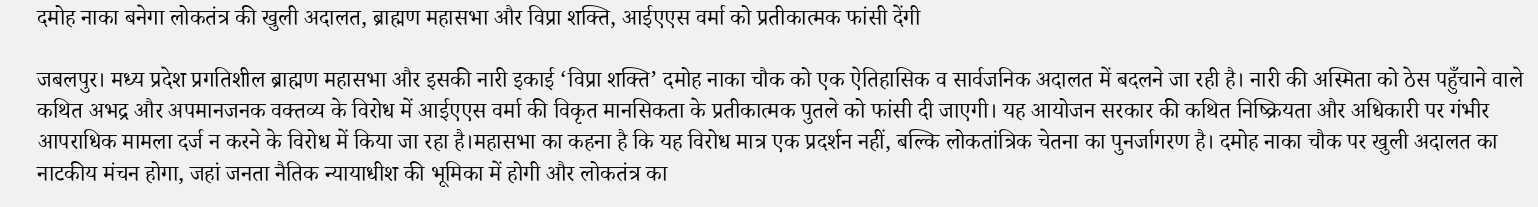दमोह नाका बनेगा लोकतंत्र की खुली अदालत, ब्राह्मण महासभा और विप्रा शक्ति, आईएएस वर्मा को प्रतीकात्मक फांसी देंगी

जबलपुर। मध्य प्रदेश प्रगतिशील ब्राह्मण महासभा और इसकी नारी इकाई ‘विप्रा शक्ति’ दमोह नाका चौक को एक ऐतिहासिक व सार्वजनिक अदालत में बदलने जा रही है। नारी की अस्मिता को ठेस पहुँचाने वाले कथित अभद्र और अपमानजनक वक्तव्य के विरोध में आईएएस वर्मा की विकृत मानसिकता के प्रतीकात्मक पुतले को फांसी दी जाएगी। यह आयोजन सरकार की कथित निष्क्रियता और अधिकारी पर गंभीर आपराधिक मामला दर्ज न करने के विरोध में किया जा रहा है।महासभा का कहना है कि यह विरोध मात्र एक प्रदर्शन नहीं, बल्कि लोकतांत्रिक चेतना का पुनर्जागरण है। दमोह नाका चौक पर खुली अदालत का नाटकीय मंचन होगा, जहां जनता नैतिक न्यायाधीश की भूमिका में होगी और लोकतंत्र का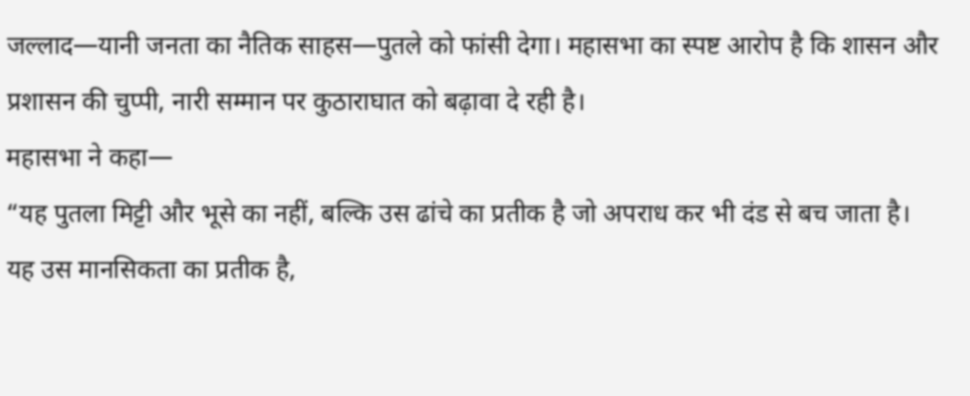जल्लाद—यानी जनता का नैतिक साहस—पुतले को फांसी देगा। महासभा का स्पष्ट आरोप है कि शासन और प्रशासन की चुप्पी, नारी सम्मान पर कुठाराघात को बढ़ावा दे रही है।
महासभा ने कहा—
“यह पुतला मिट्टी और भूसे का नहीं, बल्कि उस ढांचे का प्रतीक है जो अपराध कर भी दंड से बच जाता है। यह उस मानसिकता का प्रतीक है,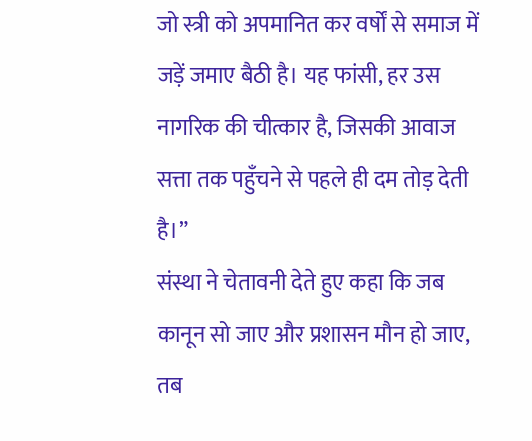जो स्त्री को अपमानित कर वर्षों से समाज में जड़ें जमाए बैठी है। यह फांसी, हर उस नागरिक की चीत्कार है, जिसकी आवाज सत्ता तक पहुँचने से पहले ही दम तोड़ देती है।”
संस्था ने चेतावनी देते हुए कहा कि जब कानून सो जाए और प्रशासन मौन हो जाए, तब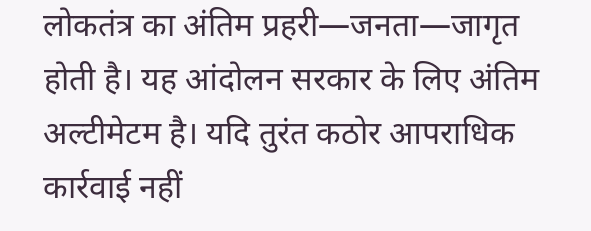लोकतंत्र का अंतिम प्रहरी—जनता—जागृत होती है। यह आंदोलन सरकार के लिए अंतिम अल्टीमेटम है। यदि तुरंत कठोर आपराधिक कार्रवाई नहीं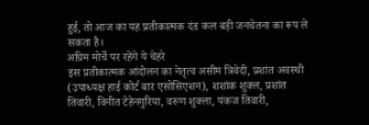हुई, तो आज का यह प्रतीकात्मक दंड कल बड़ी जनचेतना का रूप ले सकता है।
अग्रिम मोर्चे पर रहेंगे ये चेहरे
इस प्रतीकात्मक आंदोलन का नेतृत्व असीम त्रिवेदी, प्रशांत अवस्थी (उपाध्यक्ष हाई कोर्ट बार एसोसिएशन), शशांक शुक्ल, प्रशांत तिवारी, विनीत टेहेनगुरिया, वरुण शुक्ला, पंकज तिवारी,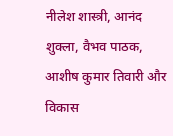नीलेश शास्त्री, आनंद शुक्ला, वैभव पाठक, आशीष कुमार तिवारी और विकास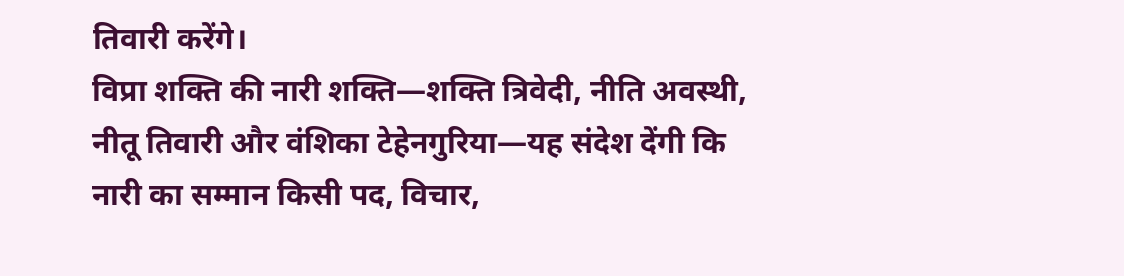तिवारी करेंगे।
विप्रा शक्ति की नारी शक्ति—शक्ति त्रिवेदी, नीति अवस्थी, नीतू तिवारी और वंशिका टेहेनगुरिया—यह संदेश देंगी कि नारी का सम्मान किसी पद, विचार,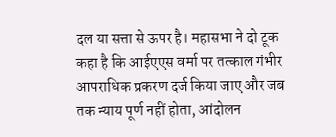दल या सत्ता से ऊपर है। महासभा ने दो टूक कहा है कि आईएएस वर्मा पर तत्काल गंभीर आपराधिक प्रकरण दर्ज किया जाए और जब तक न्याय पूर्ण नहीं होता, आंदोलन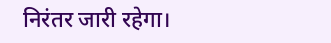निरंतर जारी रहेगा।